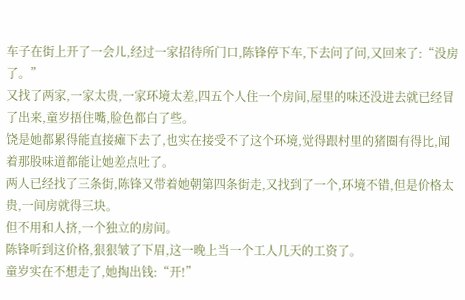车子在街上开了一会儿,经过一家招待所门口,陈锋停下车,下去问了问,又回来了:“没房了。”
又找了两家,一家太贵,一家环境太差,四五个人住一个房间,屋里的味还没进去就已经冒了出来,童岁捂住嘴,脸色都白了些。
饶是她都累得能直接瘫下去了,也实在接受不了这个环境,觉得跟村里的猪圈有得比,闻着那股味道都能让她差点吐了。
两人已经找了三条街,陈锋又带着她朝第四条街走,又找到了一个,环境不错,但是价格太贵,一间房就得三块。
但不用和人挤,一个独立的房间。
陈锋听到这价格,狠狠皱了下眉,这一晚上当一个工人几天的工资了。
童岁实在不想走了,她掏出钱:“开!”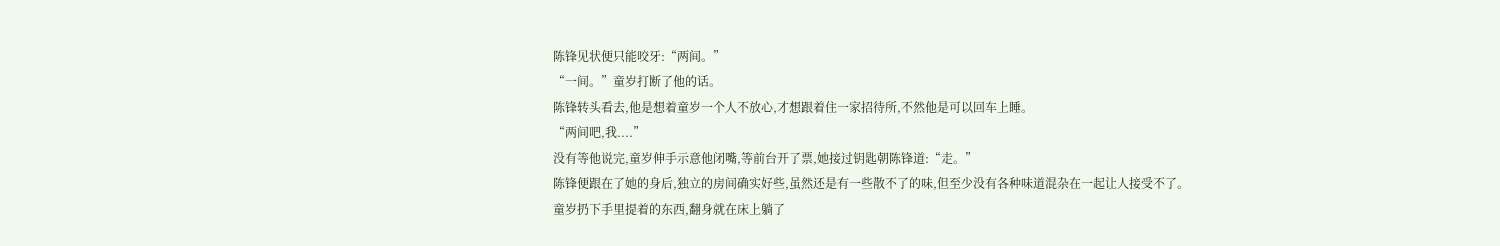陈锋见状便只能咬牙:“两间。”
“一间。”童岁打断了他的话。
陈锋转头看去,他是想着童岁一个人不放心,才想跟着住一家招待所,不然他是可以回车上睡。
“两间吧,我....”
没有等他说完,童岁伸手示意他闭嘴,等前台开了票,她接过钥匙朝陈锋道:“走。”
陈锋便跟在了她的身后,独立的房间确实好些,虽然还是有一些散不了的味,但至少没有各种味道混杂在一起让人接受不了。
童岁扔下手里提着的东西,翻身就在床上躺了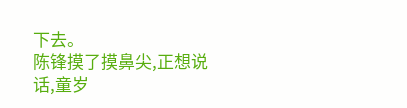下去。
陈锋摸了摸鼻尖,正想说话,童岁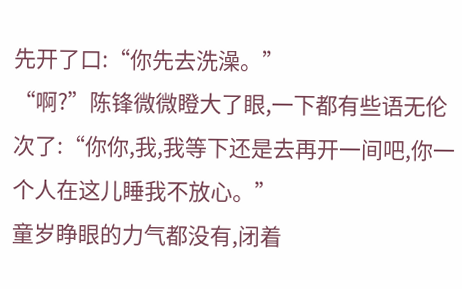先开了口:“你先去洗澡。”
“啊?”陈锋微微瞪大了眼,一下都有些语无伦次了:“你你,我,我等下还是去再开一间吧,你一个人在这儿睡我不放心。”
童岁睁眼的力气都没有,闭着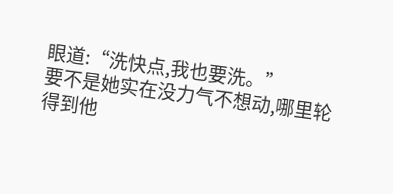眼道:“洗快点,我也要洗。”
要不是她实在没力气不想动,哪里轮得到他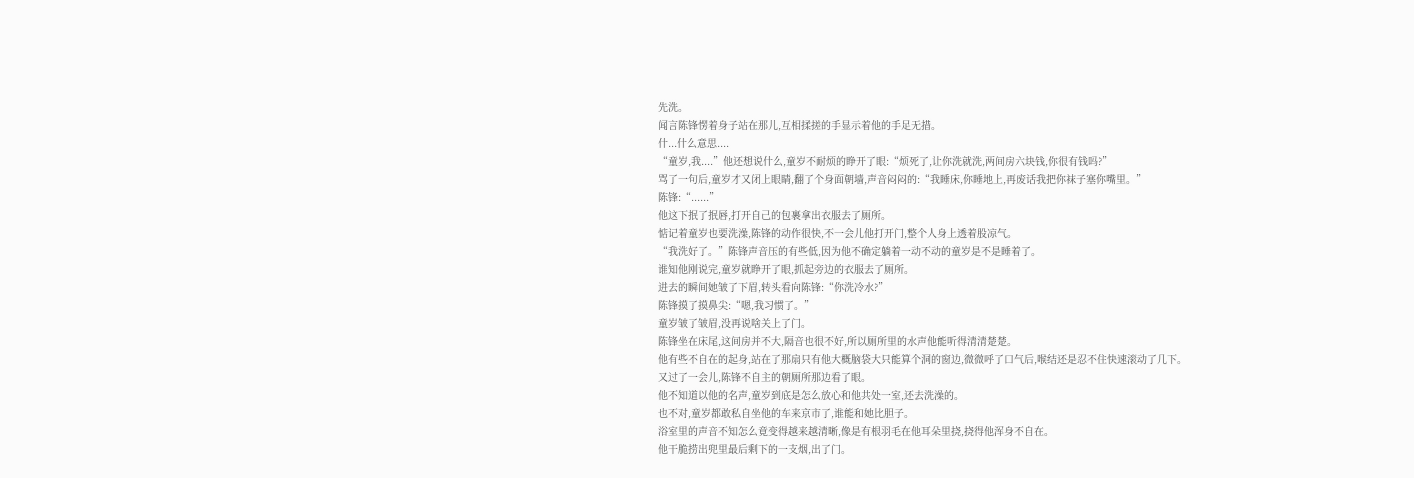先洗。
闻言陈锋愣着身子站在那儿,互相揉搓的手显示着他的手足无措。
什...什么意思....
“童岁,我....”他还想说什么,童岁不耐烦的睁开了眼:“烦死了,让你洗就洗,两间房六块钱,你很有钱吗?”
骂了一句后,童岁才又闭上眼睛,翻了个身面朝墙,声音闷闷的:“我睡床,你睡地上,再废话我把你袜子塞你嘴里。”
陈锋:“......”
他这下抿了抿唇,打开自己的包裹拿出衣服去了厕所。
惦记着童岁也要洗澡,陈锋的动作很快,不一会儿他打开门,整个人身上透着股凉气。
“我洗好了。”陈锋声音压的有些低,因为他不确定躺着一动不动的童岁是不是睡着了。
谁知他刚说完,童岁就睁开了眼,抓起旁边的衣服去了厕所。
进去的瞬间她皱了下眉,转头看向陈锋:“你洗冷水?”
陈锋摸了摸鼻尖:“嗯,我习惯了。”
童岁皱了皱眉,没再说啥关上了门。
陈锋坐在床尾,这间房并不大,隔音也很不好,所以厕所里的水声他能听得清清楚楚。
他有些不自在的起身,站在了那扇只有他大概脑袋大只能算个洞的窗边,微微呼了口气后,喉结还是忍不住快速滚动了几下。
又过了一会儿,陈锋不自主的朝厕所那边看了眼。
他不知道以他的名声,童岁到底是怎么放心和他共处一室,还去洗澡的。
也不对,童岁都敢私自坐他的车来京市了,谁能和她比胆子。
浴室里的声音不知怎么竟变得越来越清晰,像是有根羽毛在他耳朵里挠,挠得他浑身不自在。
他干脆捞出兜里最后剩下的一支烟,出了门。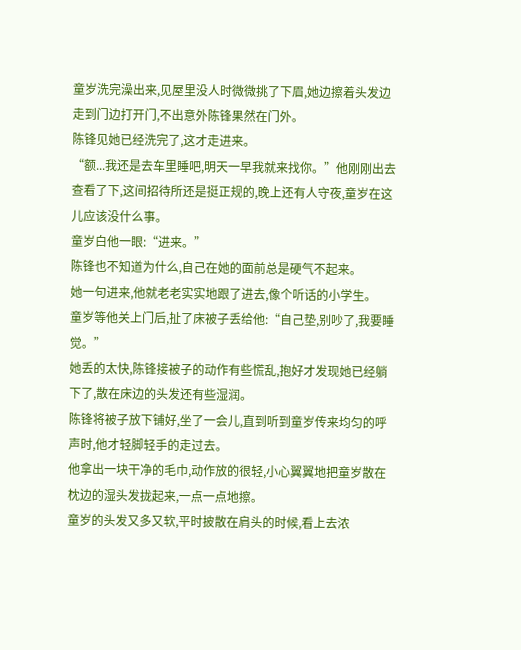童岁洗完澡出来,见屋里没人时微微挑了下眉,她边擦着头发边走到门边打开门,不出意外陈锋果然在门外。
陈锋见她已经洗完了,这才走进来。
“额...我还是去车里睡吧,明天一早我就来找你。”他刚刚出去查看了下,这间招待所还是挺正规的,晚上还有人守夜,童岁在这儿应该没什么事。
童岁白他一眼:“进来。”
陈锋也不知道为什么,自己在她的面前总是硬气不起来。
她一句进来,他就老老实实地跟了进去,像个听话的小学生。
童岁等他关上门后,扯了床被子丢给他:“自己垫,别吵了,我要睡觉。”
她丢的太快,陈锋接被子的动作有些慌乱,抱好才发现她已经躺下了,散在床边的头发还有些湿润。
陈锋将被子放下铺好,坐了一会儿,直到听到童岁传来均匀的呼声时,他才轻脚轻手的走过去。
他拿出一块干净的毛巾,动作放的很轻,小心翼翼地把童岁散在枕边的湿头发拢起来,一点一点地擦。
童岁的头发又多又软,平时披散在肩头的时候,看上去浓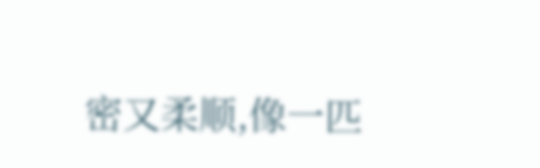密又柔顺,像一匹